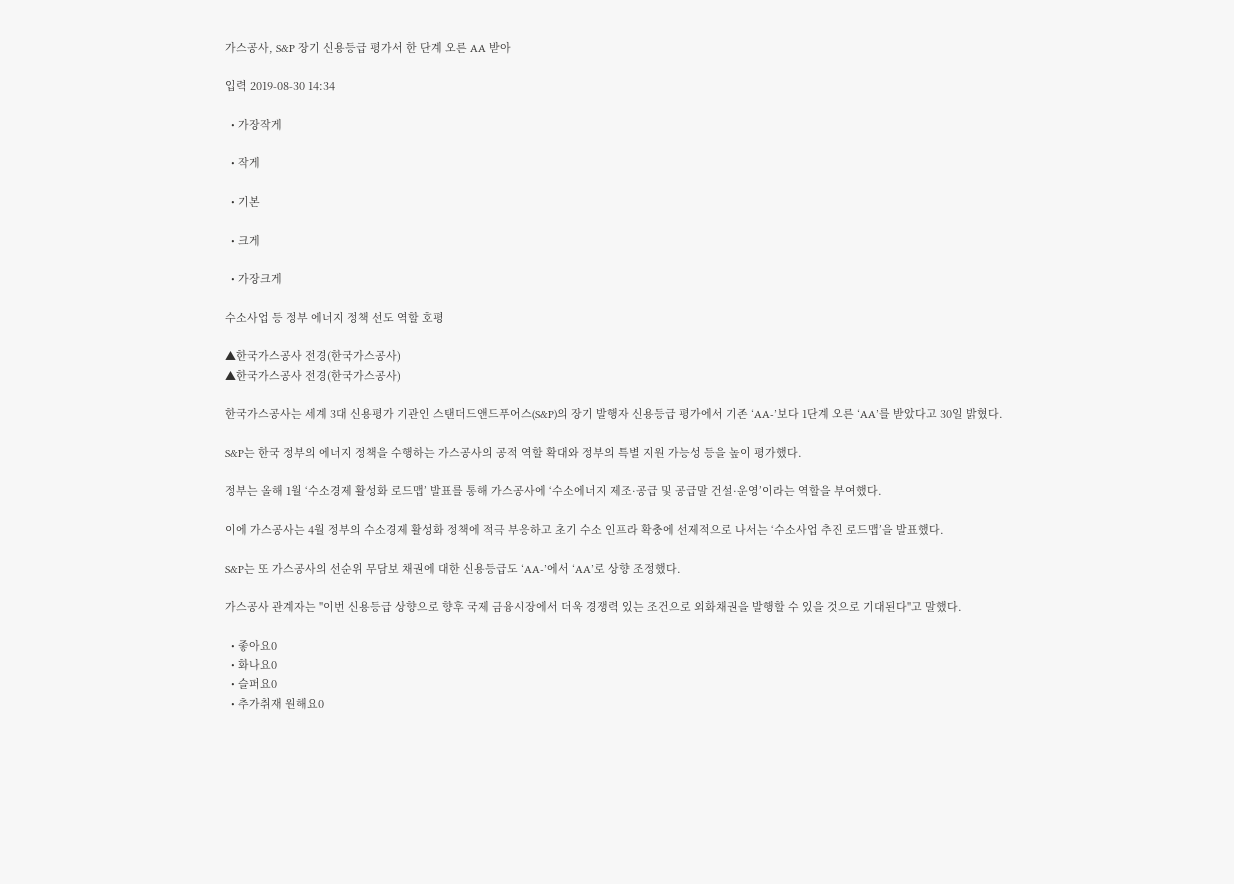가스공사, S&P 장기 신용등급 평가서 한 단계 오른 AA 받아

입력 2019-08-30 14:34

  • 가장작게

  • 작게

  • 기본

  • 크게

  • 가장크게

수소사업 등 정부 에너지 정책 선도 역할 호평

▲한국가스공사 전경(한국가스공사)
▲한국가스공사 전경(한국가스공사)

한국가스공사는 세계 3대 신용평가 기관인 스탠더드앤드푸어스(S&P)의 장기 발행자 신용등급 평가에서 기존 ‘AA-’보다 1단계 오른 ‘AA’를 받았다고 30일 밝혔다.

S&P는 한국 정부의 에너지 정책을 수행하는 가스공사의 공적 역할 확대와 정부의 특별 지원 가능성 등을 높이 평가했다.

정부는 올해 1월 ‘수소경제 활성화 로드맵’ 발표를 통해 가스공사에 ‘수소에너지 제조·공급 및 공급말 건설·운영’이라는 역할을 부여했다.

이에 가스공사는 4월 정부의 수소경제 활성화 정책에 적극 부응하고 초기 수소 인프라 확충에 선제적으로 나서는 ‘수소사업 추진 로드맵’을 발표했다.

S&P는 또 가스공사의 선순위 무담보 채권에 대한 신용등급도 ‘AA-’에서 ‘AA’로 상향 조정했다.

가스공사 관계자는 "이번 신용등급 상향으로 향후 국제 금융시장에서 더욱 경쟁력 있는 조건으로 외화채권을 발행할 수 있을 것으로 기대된다"고 말했다.

  • 좋아요0
  • 화나요0
  • 슬퍼요0
  • 추가취재 원해요0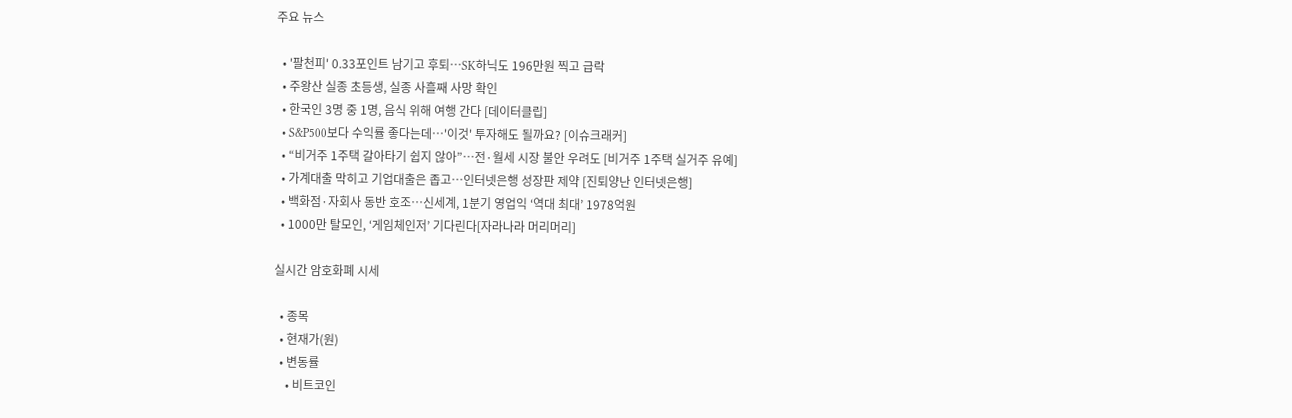주요 뉴스

  • '팔천피' 0.33포인트 남기고 후퇴⋯SK하닉도 196만원 찍고 급락
  • 주왕산 실종 초등생, 실종 사흘째 사망 확인
  • 한국인 3명 중 1명, 음식 위해 여행 간다 [데이터클립]
  • S&P500보다 수익률 좋다는데⋯'이것' 투자해도 될까요? [이슈크래커]
  • “비거주 1주택 갈아타기 쉽지 않아”…전·월세 시장 불안 우려도 [비거주 1주택 실거주 유예]
  • 가계대출 막히고 기업대출은 좁고⋯인터넷은행 성장판 제약 [진퇴양난 인터넷은행]
  • 백화점·자회사 동반 호조⋯신세계, 1분기 영업익 ‘역대 최대’ 1978억원
  • 1000만 탈모인, ‘게임체인저’ 기다린다[자라나라 머리머리]

실시간 암호화폐 시세

  • 종목
  • 현재가(원)
  • 변동률
    • 비트코인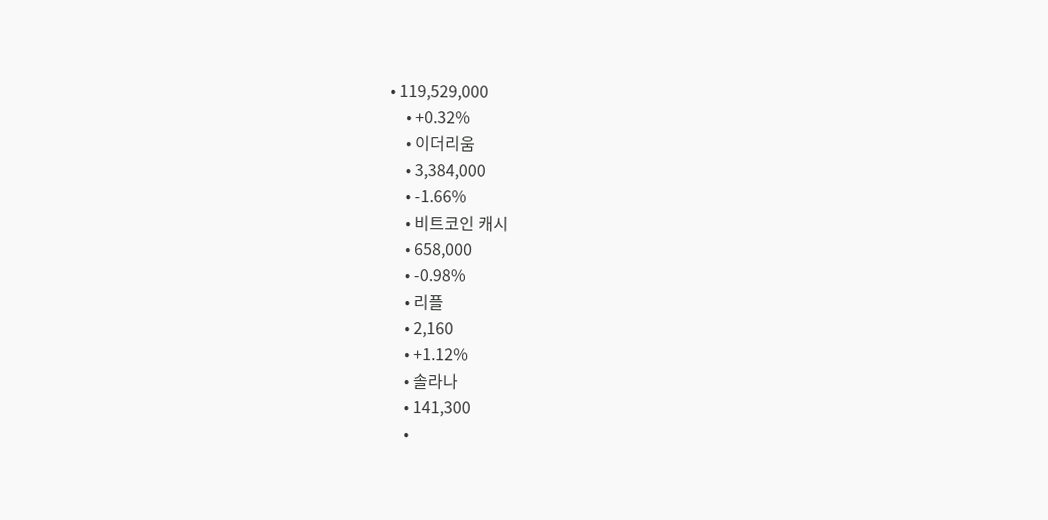• 119,529,000
    • +0.32%
    • 이더리움
    • 3,384,000
    • -1.66%
    • 비트코인 캐시
    • 658,000
    • -0.98%
    • 리플
    • 2,160
    • +1.12%
    • 솔라나
    • 141,300
    •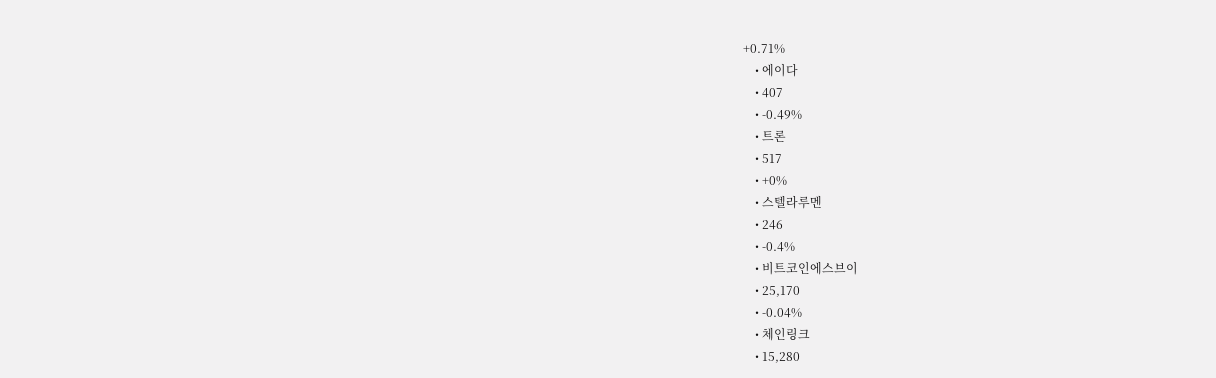+0.71%
    • 에이다
    • 407
    • -0.49%
    • 트론
    • 517
    • +0%
    • 스텔라루멘
    • 246
    • -0.4%
    • 비트코인에스브이
    • 25,170
    • -0.04%
    • 체인링크
    • 15,280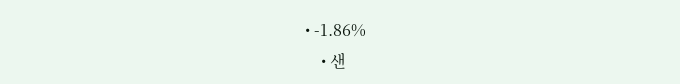• -1.86%
    • 샌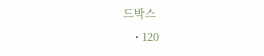드박스
    • 120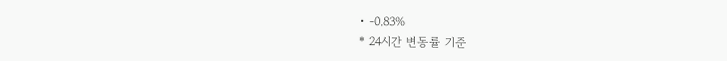• -0.83%
* 24시간 변동률 기준